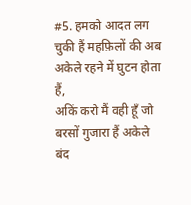#5. हमको आदत लग चुकी हैं महफ़िलों की अब अकेले रहने में घुटन होता हैं,
अकिं करो मैं वही हूँ जो बरसों गुजारा हैं अकेले बंद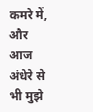कमरे में,
और आज अंधेरे से भी मुझे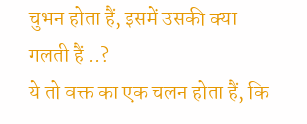चुभन होता हैं, इसमें उसकी क्या गलती हैं ..?
ये तो वक्त का एक चलन होता हैं, कि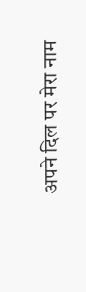अपने दिल पर मेरा नाम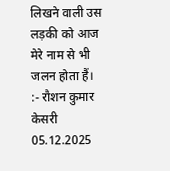लिखने वाली उस लड़की को आज मेरे नाम से भी जलन होता हैं।
:- रौशन कुमार केसरी
05.12.2025